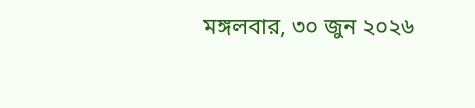মঙ্গলবার, ৩০ জুন ২০২৬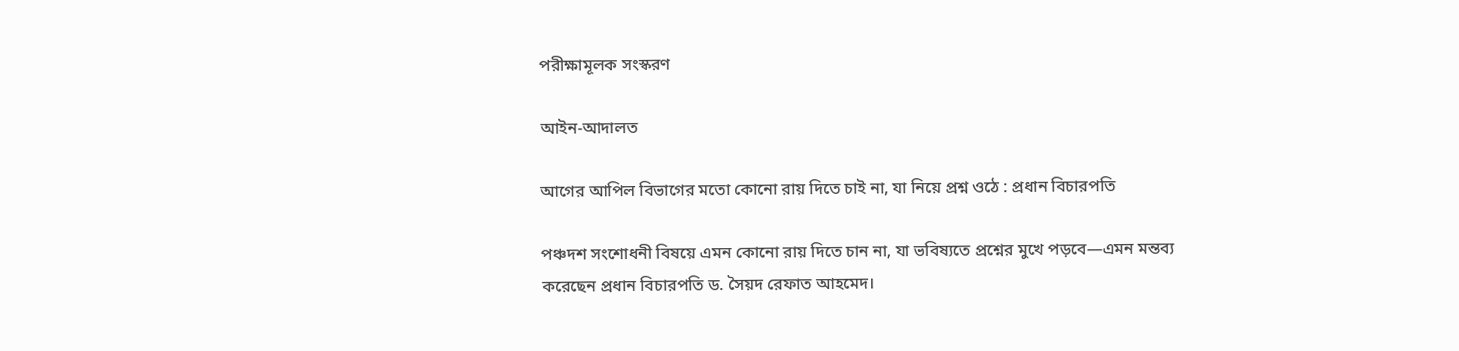পরীক্ষামূলক সংস্করণ

আইন-আদালত

আগের আপিল বিভাগের মতো কোনো রায় দিতে চাই না, যা নিয়ে প্রশ্ন ওঠে : প্রধান বিচারপতি

পঞ্চদশ সংশোধনী বিষয়ে এমন কোনো রায় দিতে চান না, যা ভবিষ্যতে প্রশ্নের মুখে পড়বে—এমন মন্তব্য করেছেন প্রধান বিচারপতি ড. সৈয়দ রেফাত আহমেদ।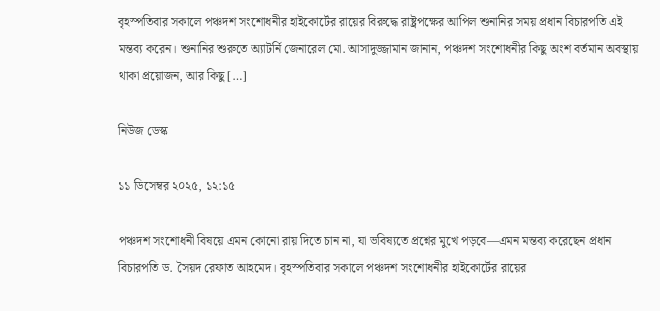বৃহস্পতিবার সকালে পঞ্চদশ সংশোধনীর হাইকোর্টের রায়ের বিরুদ্ধে রাষ্ট্রপক্ষের আপিল শুনানির সময় প্রধান বিচারপতি এই মন্তব্য করেন। শুনানির শুরুতে অ্যাটর্নি জেনারেল মো. আসাদুজ্জামান জানান, পঞ্চদশ সংশোধনীর কিছু অংশ বর্তমান অবস্থায় থাকা প্রয়োজন, আর কিছু […]

নিউজ ডেস্ক

১১ ডিসেম্বর ২০২৫, ১২:১৫

পঞ্চদশ সংশোধনী বিষয়ে এমন কোনো রায় দিতে চান না, যা ভবিষ্যতে প্রশ্নের মুখে পড়বে—এমন মন্তব্য করেছেন প্রধান বিচারপতি ড. সৈয়দ রেফাত আহমেদ। বৃহস্পতিবার সকালে পঞ্চদশ সংশোধনীর হাইকোর্টের রায়ের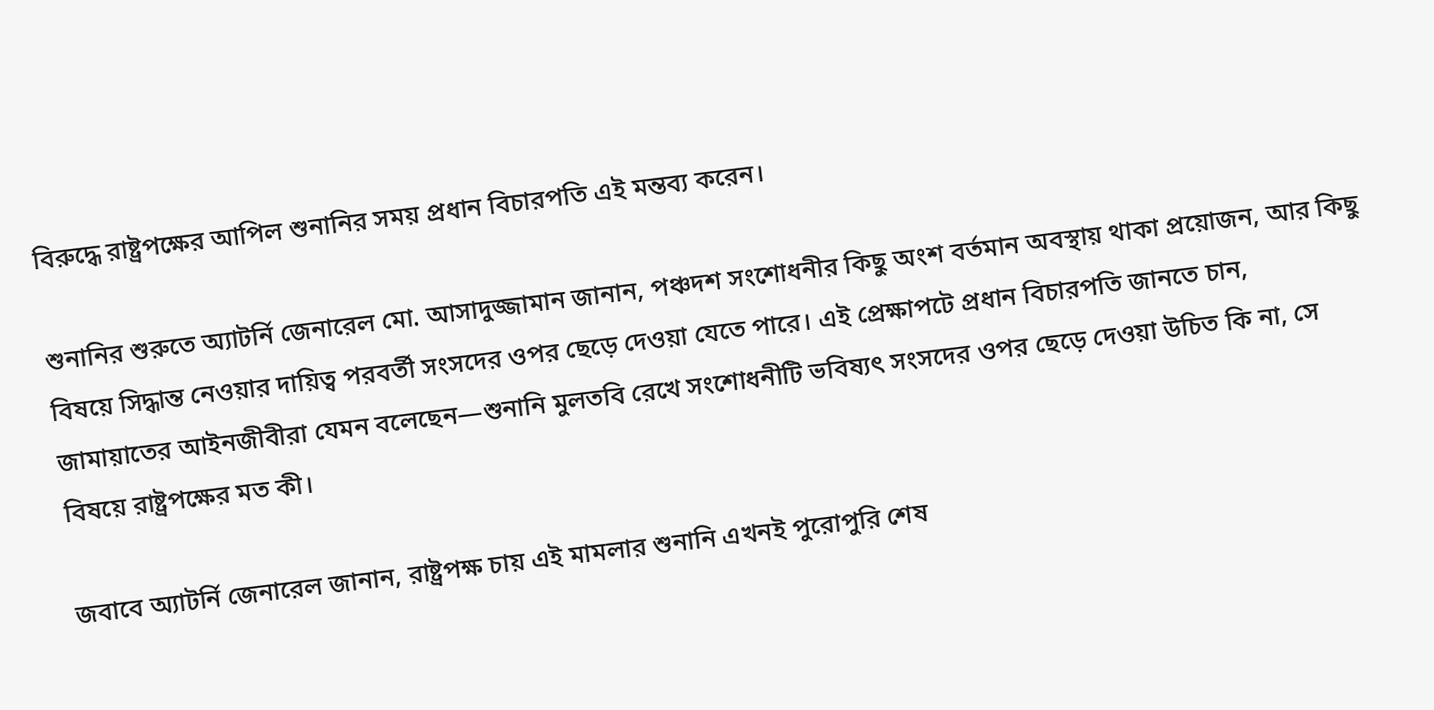বিরুদ্ধে রাষ্ট্রপক্ষের আপিল শুনানির সময় প্রধান বিচারপতি এই মন্তব্য করেন।

শুনানির শুরুতে অ্যাটর্নি জেনারেল মো. আসাদুজ্জামান জানান, পঞ্চদশ সংশোধনীর কিছু অংশ বর্তমান অবস্থায় থাকা প্রয়োজন, আর কিছু বিষয়ে সিদ্ধান্ত নেওয়ার দায়িত্ব পরবর্তী সংসদের ওপর ছেড়ে দেওয়া যেতে পারে। এই প্রেক্ষাপটে প্রধান বিচারপতি জানতে চান, জামায়াতের আইনজীবীরা যেমন বলেছেন—শুনানি মুলতবি রেখে সংশোধনীটি ভবিষ্যৎ সংসদের ওপর ছেড়ে দেওয়া উচিত কি না, সে বিষয়ে রাষ্ট্রপক্ষের মত কী।

জবাবে অ্যাটর্নি জেনারেল জানান, রাষ্ট্রপক্ষ চায় এই মামলার শুনানি এখনই পুরোপুরি শেষ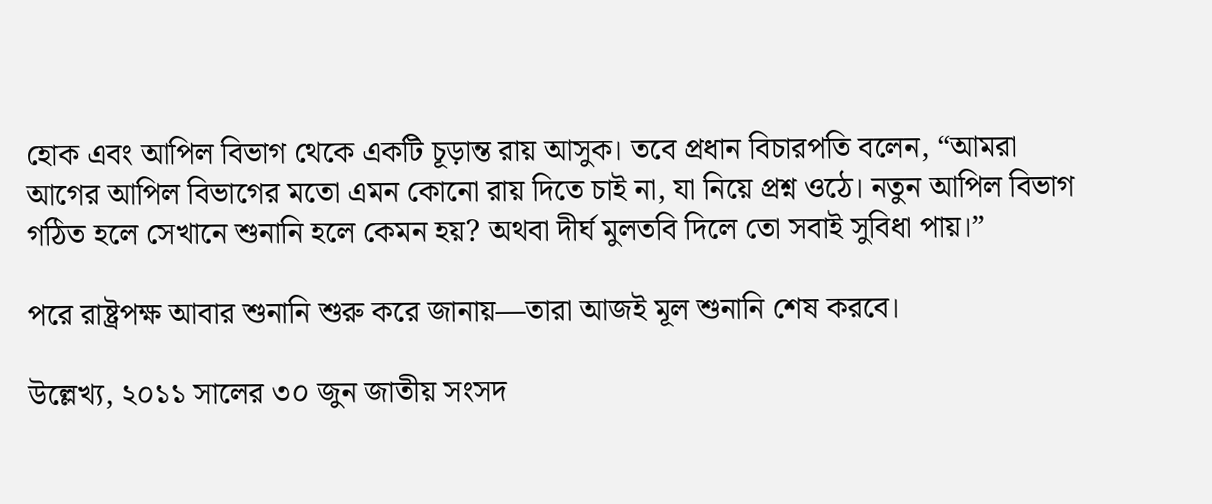হোক এবং আপিল বিভাগ থেকে একটি চূড়ান্ত রায় আসুক। তবে প্রধান বিচারপতি বলেন, “আমরা আগের আপিল বিভাগের মতো এমন কোনো রায় দিতে চাই না, যা নিয়ে প্রশ্ন ওঠে। নতুন আপিল বিভাগ গঠিত হলে সেখানে শুনানি হলে কেমন হয়? অথবা দীর্ঘ মুলতবি দিলে তো সবাই সুবিধা পায়।”

পরে রাষ্ট্রপক্ষ আবার শুনানি শুরু করে জানায়—তারা আজই মূল শুনানি শেষ করবে।

উল্লেখ্য, ২০১১ সালের ৩০ জুন জাতীয় সংসদ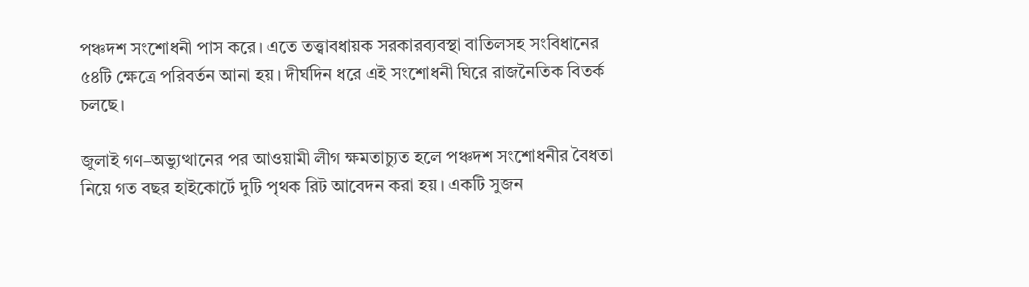পঞ্চদশ সংশোধনী পাস করে। এতে তত্ত্বাবধায়ক সরকারব্যবস্থা বাতিলসহ সংবিধানের ৫৪টি ক্ষেত্রে পরিবর্তন আনা হয়। দীর্ঘদিন ধরে এই সংশোধনী ঘিরে রাজনৈতিক বিতর্ক চলছে।

জুলাই গণ–অভ্যুত্থানের পর আওয়ামী লীগ ক্ষমতাচ্যুত হলে পঞ্চদশ সংশোধনীর বৈধতা নিয়ে গত বছর হাইকোর্টে দুটি পৃথক রিট আবেদন করা হয়। একটি সুজন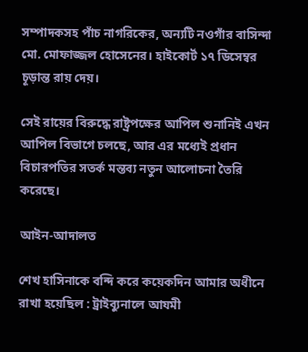সম্পাদকসহ পাঁচ নাগরিকের, অন্যটি নওগাঁর বাসিন্দা মো. মোফাজ্জল হোসেনের। হাইকোর্ট ১৭ ডিসেম্বর চূড়ান্ত রায় দেয়।

সেই রায়ের বিরুদ্ধে রাষ্ট্রপক্ষের আপিল শুনানিই এখন আপিল বিভাগে চলছে, আর এর মধ্যেই প্রধান বিচারপতির সতর্ক মন্তব্য নতুন আলোচনা তৈরি করেছে।

আইন-আদালত

শেখ হাসিনাকে বন্দি করে কয়েকদিন আমার অধীনে রাখা হয়েছিল : ট্রাইব্যুনালে আযমী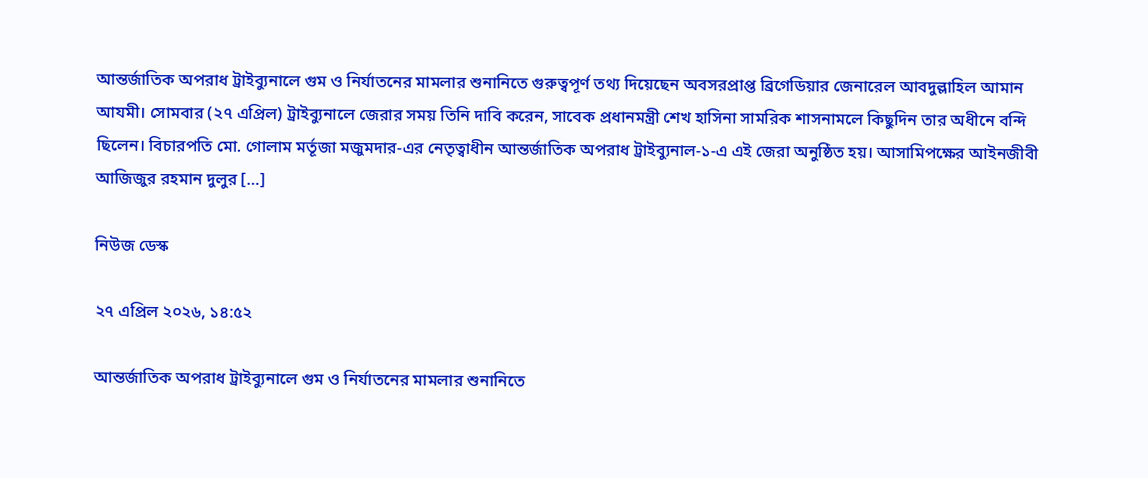আন্তর্জাতিক অপরাধ ট্রাইব্যুনালে গুম ও নির্যাতনের মামলার শুনানিতে গুরুত্বপূর্ণ তথ্য দিয়েছেন অবসরপ্রাপ্ত ব্রিগেডিয়ার জেনারেল আবদুল্লাহিল আমান আযমী। সোমবার (২৭ এপ্রিল) ট্রাইব্যুনালে জেরার সময় তিনি দাবি করেন, সাবেক প্রধানমন্ত্রী শেখ হাসিনা সামরিক শাসনামলে কিছুদিন তার অধীনে বন্দি ছিলেন। বিচারপতি মো. গোলাম মর্তূজা মজুমদার-এর নেতৃত্বাধীন আন্তর্জাতিক অপরাধ ট্রাইব্যুনাল-১-এ এই জেরা অনুষ্ঠিত হয়। আসামিপক্ষের আইনজীবী আজিজুর রহমান দুলুর […]

নিউজ ডেস্ক

২৭ এপ্রিল ২০২৬, ১৪:৫২

আন্তর্জাতিক অপরাধ ট্রাইব্যুনালে গুম ও নির্যাতনের মামলার শুনানিতে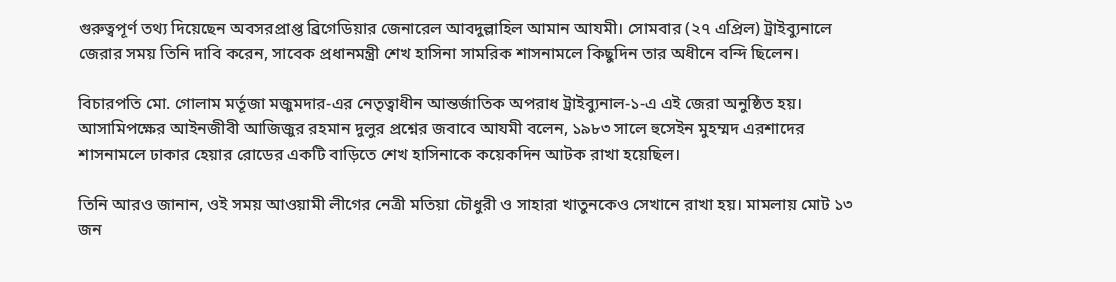গুরুত্বপূর্ণ তথ্য দিয়েছেন অবসরপ্রাপ্ত ব্রিগেডিয়ার জেনারেল আবদুল্লাহিল আমান আযমী। সোমবার (২৭ এপ্রিল) ট্রাইব্যুনালে জেরার সময় তিনি দাবি করেন, সাবেক প্রধানমন্ত্রী শেখ হাসিনা সামরিক শাসনামলে কিছুদিন তার অধীনে বন্দি ছিলেন।

বিচারপতি মো. গোলাম মর্তূজা মজুমদার-এর নেতৃত্বাধীন আন্তর্জাতিক অপরাধ ট্রাইব্যুনাল-১-এ এই জেরা অনুষ্ঠিত হয়। আসামিপক্ষের আইনজীবী আজিজুর রহমান দুলুর প্রশ্নের জবাবে আযমী বলেন, ১৯৮৩ সালে হুসেইন মুহম্মদ এরশাদের শাসনামলে ঢাকার হেয়ার রোডের একটি বাড়িতে শেখ হাসিনাকে কয়েকদিন আটক রাখা হয়েছিল।

তিনি আরও জানান, ওই সময় আওয়ামী লীগের নেত্রী মতিয়া চৌধুরী ও সাহারা খাতুনকেও সেখানে রাখা হয়। মামলায় মোট ১৩ জন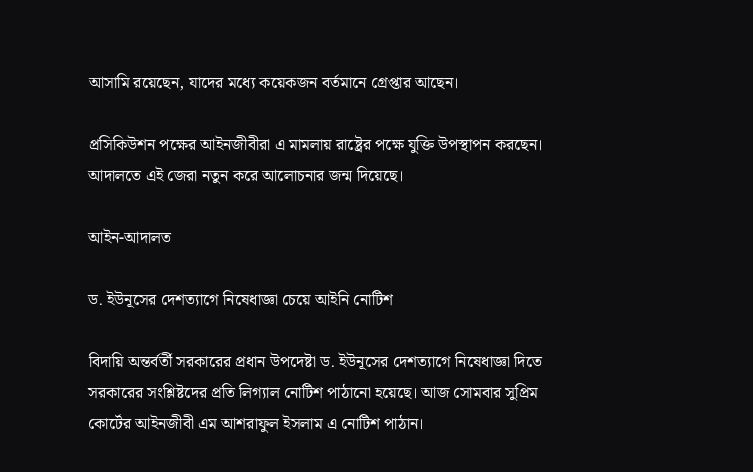আসামি রয়েছেন, যাদের মধ্যে কয়েকজন বর্তমানে গ্রেপ্তার আছেন।

প্রসিকিউশন পক্ষের আইনজীবীরা এ মামলায় রাষ্ট্রের পক্ষে যুক্তি উপস্থাপন করছেন। আদালতে এই জেরা নতুন করে আলোচনার জন্ম দিয়েছে।

আইন-আদালত

ড. ইউনূসের দেশত্যাগে নিষেধাজ্ঞা চেয়ে আইনি নোটিশ

বিদায়ি অন্তর্বর্তী সরকারের প্রধান উপদেষ্টা ড. ইউনূসের দেশত্যাগে নিষেধাজ্ঞা দিতে সরকারের সংশ্লিষ্টদের প্রতি লিগ্যাল নোটিশ পাঠানো হয়েছে। আজ সোমবার সুপ্রিম কোর্টের আইনজীবী এম আশরাফুল ইসলাম এ নোটিশ পাঠান।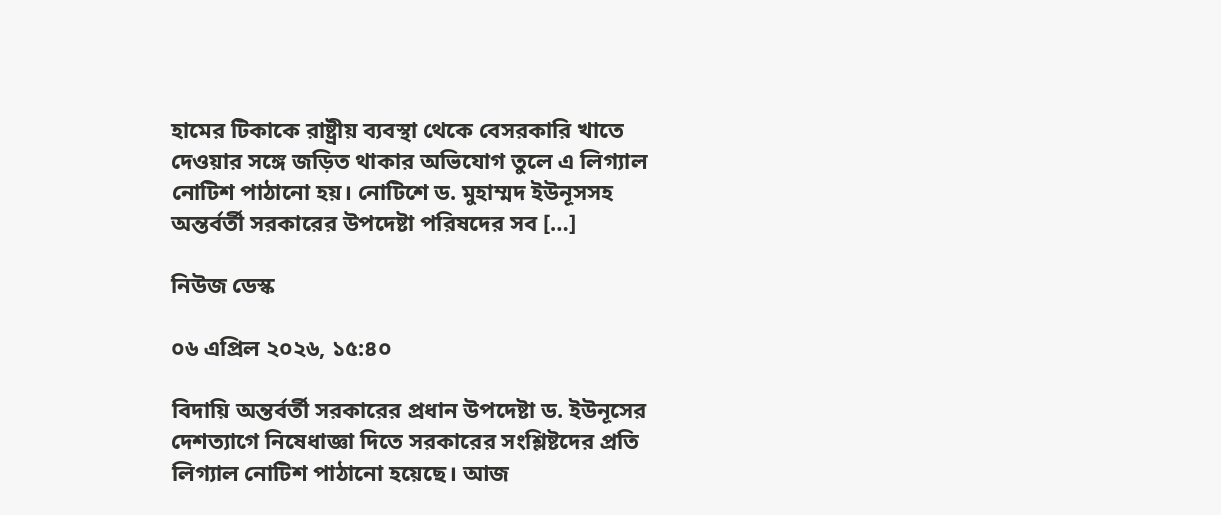হামের টিকাকে রাষ্ট্রীয় ব্যবস্থা থেকে বেসরকারি খাতে দেওয়ার সঙ্গে জড়িত থাকার অভিযোগ তুলে এ লিগ্যাল নোটিশ পাঠানো হয়। নোটিশে ড. মুহাম্মদ ইউনূসসহ অন্তর্বর্তী সরকারের উপদেষ্টা পরিষদের সব […]

নিউজ ডেস্ক

০৬ এপ্রিল ২০২৬, ১৫:৪০

বিদায়ি অন্তর্বর্তী সরকারের প্রধান উপদেষ্টা ড. ইউনূসের দেশত্যাগে নিষেধাজ্ঞা দিতে সরকারের সংশ্লিষ্টদের প্রতি লিগ্যাল নোটিশ পাঠানো হয়েছে। আজ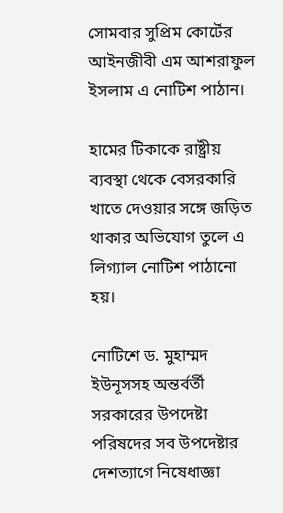সোমবার সুপ্রিম কোর্টের আইনজীবী এম আশরাফুল ইসলাম এ নোটিশ পাঠান।

হামের টিকাকে রাষ্ট্রীয় ব্যবস্থা থেকে বেসরকারি খাতে দেওয়ার সঙ্গে জড়িত থাকার অভিযোগ তুলে এ লিগ্যাল নোটিশ পাঠানো হয়।

নোটিশে ড. মুহাম্মদ ইউনূসসহ অন্তর্বর্তী সরকারের উপদেষ্টা পরিষদের সব উপদেষ্টার দেশত্যাগে নিষেধাজ্ঞা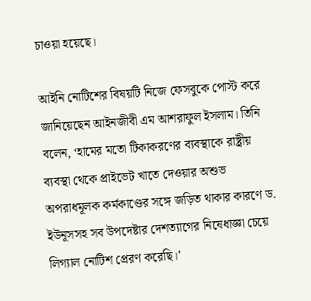চাওয়া হয়েছে।

আইনি নোটিশের বিষয়টি নিজে ফেসবুকে পোস্ট করে জানিয়েছেন আইনজীবী এম আশরাফুল ইসলাম। তিনি বলেন, ‘হামের মতো টিকাকরণের ব্যবস্থাকে রাষ্ট্রীয় ব্যবস্থা থেকে প্রাইভেট খাতে দেওয়ার অশুভ অপরাধমূলক কর্মকাণ্ডের সঙ্গে জড়িত থাকার কারণে ড. ইউনূসসহ সব উপদেষ্টার দেশত্যাগের নিষেধাজ্ঞা চেয়ে লিগ্যাল নোটিশ প্রেরণ করেছি।’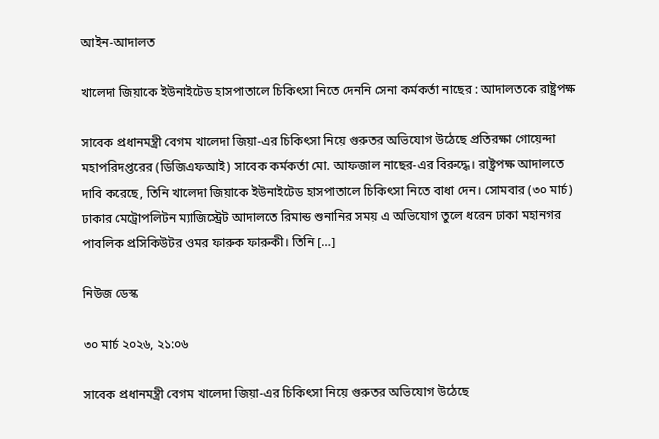আইন-আদালত

খালেদা জিয়াকে ইউনাইটেড হাসপাতালে চিকিৎসা নিতে দেননি সেনা কর্মকর্তা নাছের : আদালতকে রাষ্ট্রপক্ষ

সাবেক প্রধানমন্ত্রী বেগম খালেদা জিয়া-এর চিকিৎসা নিয়ে গুরুতর অভিযোগ উঠেছে প্রতিরক্ষা গোয়েন্দা মহাপরিদপ্তরের (ডিজিএফআই) সাবেক কর্মকর্তা মো. আফজাল নাছের-এর বিরুদ্ধে। রাষ্ট্রপক্ষ আদালতে দাবি করেছে, তিনি খালেদা জিয়াকে ইউনাইটেড হাসপাতালে চিকিৎসা নিতে বাধা দেন। সোমবার (৩০ মার্চ) ঢাকার মেট্রোপলিটন ম্যাজিস্ট্রেট আদালতে রিমান্ড শুনানির সময় এ অভিযোগ তুলে ধরেন ঢাকা মহানগর পাবলিক প্রসিকিউটর ওমর ফারুক ফারুকী। তিনি […]

নিউজ ডেস্ক

৩০ মার্চ ২০২৬, ২১:০৬

সাবেক প্রধানমন্ত্রী বেগম খালেদা জিয়া-এর চিকিৎসা নিয়ে গুরুতর অভিযোগ উঠেছে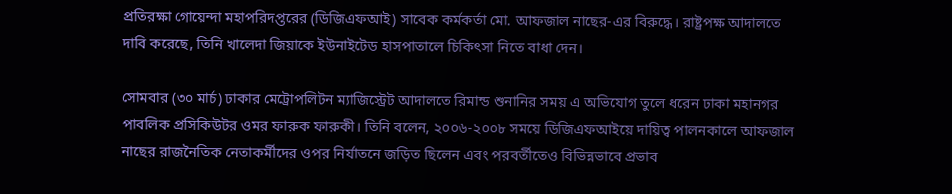প্রতিরক্ষা গোয়েন্দা মহাপরিদপ্তরের (ডিজিএফআই) সাবেক কর্মকর্তা মো. আফজাল নাছের-এর বিরুদ্ধে। রাষ্ট্রপক্ষ আদালতে দাবি করেছে, তিনি খালেদা জিয়াকে ইউনাইটেড হাসপাতালে চিকিৎসা নিতে বাধা দেন।

সোমবার (৩০ মার্চ) ঢাকার মেট্রোপলিটন ম্যাজিস্ট্রেট আদালতে রিমান্ড শুনানির সময় এ অভিযোগ তুলে ধরেন ঢাকা মহানগর পাবলিক প্রসিকিউটর ওমর ফারুক ফারুকী। তিনি বলেন, ২০০৬-২০০৮ সময়ে ডিজিএফআইয়ে দায়িত্ব পালনকালে আফজাল নাছের রাজনৈতিক নেতাকর্মীদের ওপর নির্যাতনে জড়িত ছিলেন এবং পরবর্তীতেও বিভিন্নভাবে প্রভাব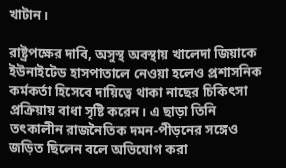খাটান।

রাষ্ট্রপক্ষের দাবি, অসুস্থ অবস্থায় খালেদা জিয়াকে ইউনাইটেড হাসপাতালে নেওয়া হলেও প্রশাসনিক কর্মকর্তা হিসেবে দায়িত্বে থাকা নাছের চিকিৎসা প্রক্রিয়ায় বাধা সৃষ্টি করেন। এ ছাড়া তিনি তৎকালীন রাজনৈতিক দমন-পীড়নের সঙ্গেও জড়িত ছিলেন বলে অভিযোগ করা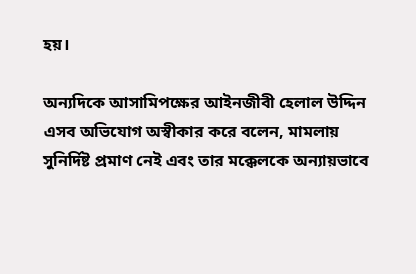হয়।

অন্যদিকে আসামিপক্ষের আইনজীবী হেলাল উদ্দিন এসব অভিযোগ অস্বীকার করে বলেন, মামলায় সুনির্দিষ্ট প্রমাণ নেই এবং তার মক্কেলকে অন্যায়ভাবে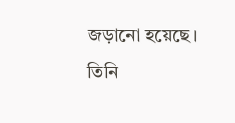জড়ানো হয়েছে। তিনি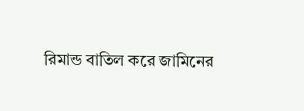রিমান্ড বাতিল করে জামিনের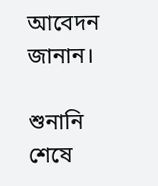আবেদন জানান।

শুনানি শেষে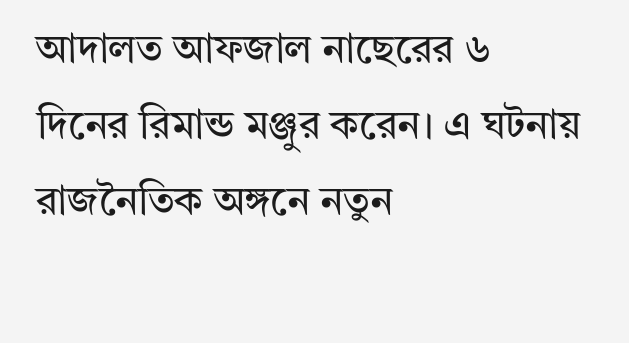আদালত আফজাল নাছেরের ৬ দিনের রিমান্ড মঞ্জুর করেন। এ ঘটনায় রাজনৈতিক অঙ্গনে নতুন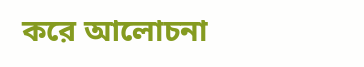করে আলোচনা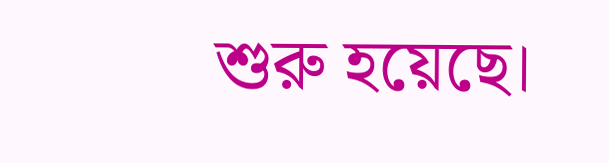শুরু হয়েছে।